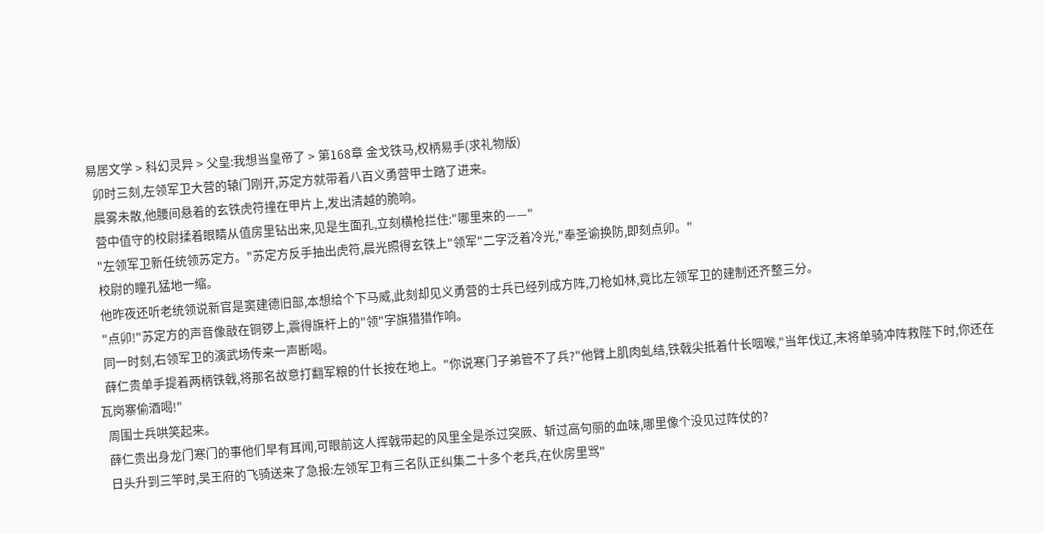易居文学 > 科幻灵异 > 父皇:我想当皇帝了 > 第168章 金戈铁马,权柄易手(求礼物版)
  卯时三刻,左领军卫大营的辕门刚开,苏定方就带着八百义勇营甲士踏了进来。
  晨雾未散,他腰间悬着的玄铁虎符撞在甲片上,发出清越的脆响。
  营中值守的校尉揉着眼睛从值房里钻出来,见是生面孔,立刻横枪拦住:"哪里来的——"
  "左领军卫新任统领苏定方。"苏定方反手抽出虎符,晨光照得玄铁上"领军"二字泛着冷光,"奉圣谕换防,即刻点卯。"
  校尉的瞳孔猛地一缩。
  他昨夜还听老统领说新官是窦建德旧部,本想给个下马威,此刻却见义勇营的士兵已经列成方阵,刀枪如林,竟比左领军卫的建制还齐整三分。
  "点卯!"苏定方的声音像敲在铜锣上,震得旗杆上的"领"字旗猎猎作响。
  同一时刻,右领军卫的演武场传来一声断喝。
  薛仁贵单手提着两柄铁戟,将那名故意打翻军粮的什长按在地上。"你说寒门子弟管不了兵?"他臂上肌肉虬结,铁戟尖抵着什长咽喉,"当年伐辽,末将单骑冲阵救陛下时,你还在瓦岗寨偷酒喝!"
  周围士兵哄笑起来。
  薛仁贵出身龙门寒门的事他们早有耳闻,可眼前这人挥戟带起的风里全是杀过突厥、斩过高句丽的血味,哪里像个没见过阵仗的?
  日头升到三竿时,吴王府的飞骑送来了急报:左领军卫有三名队正纠集二十多个老兵,在伙房里骂"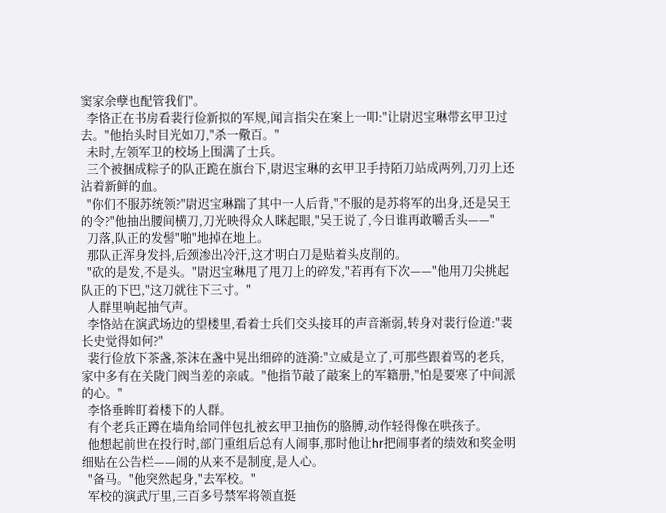窦家余孽也配管我们"。
  李恪正在书房看裴行俭新拟的军规,闻言指尖在案上一叩:"让尉迟宝琳带玄甲卫过去。"他抬头时目光如刀,"杀一儆百。"
  未时,左领军卫的校场上围满了士兵。
  三个被捆成粽子的队正跪在旗台下,尉迟宝琳的玄甲卫手持陌刀站成两列,刀刃上还沾着新鲜的血。
  "你们不服苏统领?"尉迟宝琳踹了其中一人后背,"不服的是苏将军的出身,还是吴王的令?"他抽出腰间横刀,刀光映得众人眯起眼,"吴王说了,今日谁再敢嚼舌头——"
  刀落,队正的发髻"啪"地掉在地上。
  那队正浑身发抖,后颈渗出冷汗,这才明白刀是贴着头皮削的。
  "砍的是发,不是头。"尉迟宝琳甩了甩刀上的碎发,"若再有下次——"他用刀尖挑起队正的下巴,"这刀就往下三寸。"
  人群里响起抽气声。
  李恪站在演武场边的望楼里,看着士兵们交头接耳的声音渐弱,转身对裴行俭道:"裴长史觉得如何?"
  裴行俭放下茶盏,茶沫在盏中晃出细碎的涟漪:"立威是立了,可那些跟着骂的老兵,家中多有在关陇门阀当差的亲戚。"他指节敲了敲案上的军籍册,"怕是要寒了中间派的心。"
  李恪垂眸盯着楼下的人群。
  有个老兵正蹲在墙角给同伴包扎被玄甲卫抽伤的胳膊,动作轻得像在哄孩子。
  他想起前世在投行时,部门重组后总有人闹事,那时他让hr把闹事者的绩效和奖金明细贴在公告栏——闹的从来不是制度,是人心。
  "备马。"他突然起身,"去军校。"
  军校的演武厅里,三百多号禁军将领直挺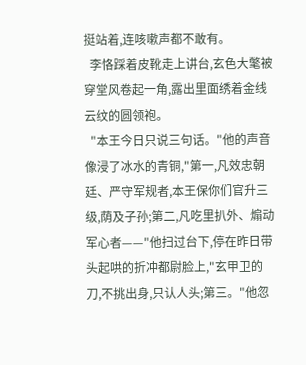挺站着,连咳嗽声都不敢有。
  李恪踩着皮靴走上讲台,玄色大氅被穿堂风卷起一角,露出里面绣着金线云纹的圆领袍。
  "本王今日只说三句话。"他的声音像浸了冰水的青铜,"第一,凡效忠朝廷、严守军规者,本王保你们官升三级,荫及子孙;第二,凡吃里扒外、煽动军心者——"他扫过台下,停在昨日带头起哄的折冲都尉脸上,"玄甲卫的刀,不挑出身,只认人头;第三。"他忽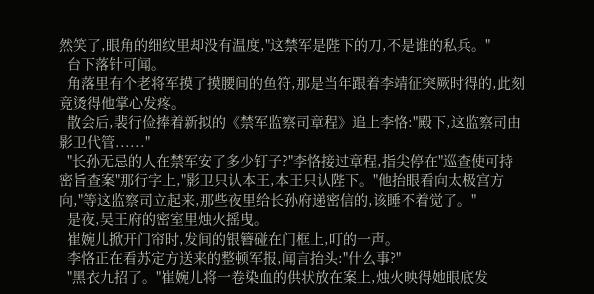然笑了,眼角的细纹里却没有温度,"这禁军是陛下的刀,不是谁的私兵。"
  台下落针可闻。
  角落里有个老将军摸了摸腰间的鱼符,那是当年跟着李靖征突厥时得的,此刻竟烫得他掌心发疼。
  散会后,裴行俭捧着新拟的《禁军监察司章程》追上李恪:"殿下,这监察司由影卫代管......"
  "长孙无忌的人在禁军安了多少钉子?"李恪接过章程,指尖停在"巡查使可持密旨查案"那行字上,"影卫只认本王,本王只认陛下。"他抬眼看向太极宫方向,"等这监察司立起来,那些夜里给长孙府递密信的,该睡不着觉了。"
  是夜,吴王府的密室里烛火摇曳。
  崔婉儿掀开门帘时,发间的银簪碰在门框上,叮的一声。
  李恪正在看苏定方送来的整顿军报,闻言抬头:"什么事?"
  "黑衣九招了。"崔婉儿将一卷染血的供状放在案上,烛火映得她眼底发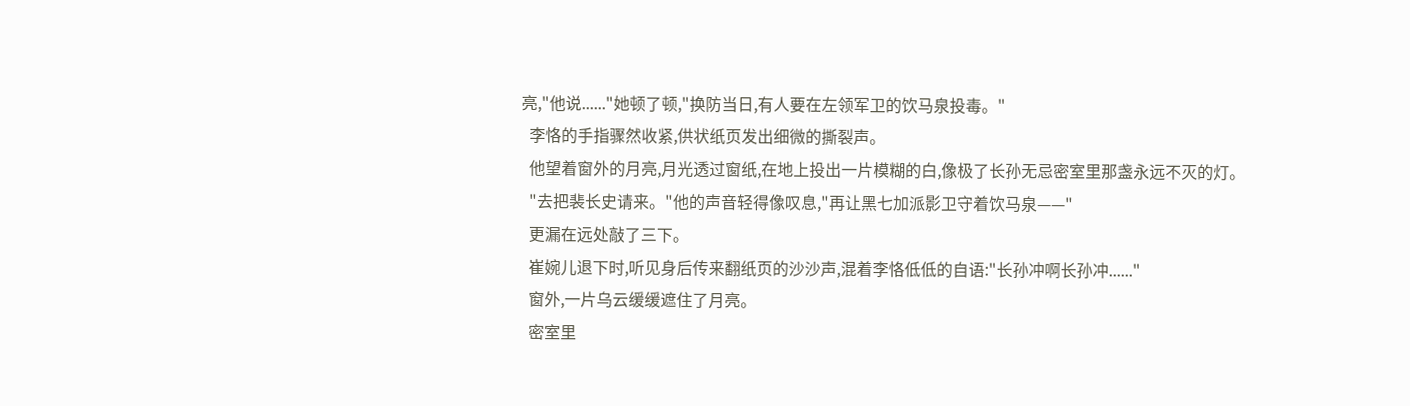亮,"他说......"她顿了顿,"换防当日,有人要在左领军卫的饮马泉投毒。"
  李恪的手指骤然收紧,供状纸页发出细微的撕裂声。
  他望着窗外的月亮,月光透过窗纸,在地上投出一片模糊的白,像极了长孙无忌密室里那盏永远不灭的灯。
  "去把裴长史请来。"他的声音轻得像叹息,"再让黑七加派影卫守着饮马泉——"
  更漏在远处敲了三下。
  崔婉儿退下时,听见身后传来翻纸页的沙沙声,混着李恪低低的自语:"长孙冲啊长孙冲......"
  窗外,一片乌云缓缓遮住了月亮。
  密室里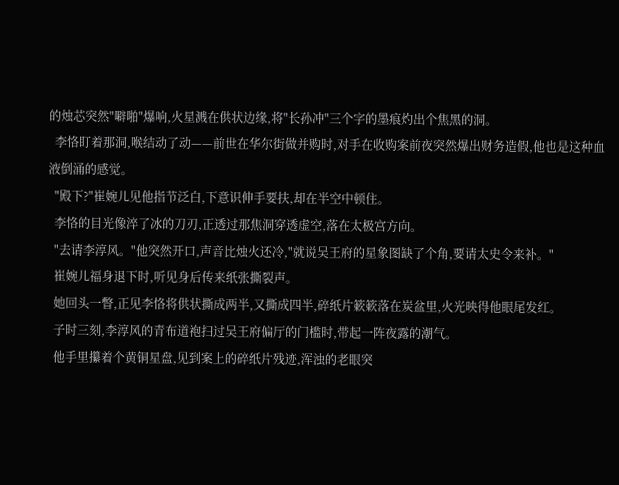的烛芯突然"噼啪"爆响,火星溅在供状边缘,将"长孙冲"三个字的墨痕灼出个焦黑的洞。
  李恪盯着那洞,喉结动了动——前世在华尔街做并购时,对手在收购案前夜突然爆出财务造假,他也是这种血液倒涌的感觉。
  "殿下?"崔婉儿见他指节泛白,下意识伸手要扶,却在半空中顿住。
  李恪的目光像淬了冰的刀刃,正透过那焦洞穿透虚空,落在太极宫方向。
  "去请李淳风。"他突然开口,声音比烛火还冷,"就说吴王府的星象图缺了个角,要请太史令来补。"
  崔婉儿福身退下时,听见身后传来纸张撕裂声。
  她回头一瞥,正见李恪将供状撕成两半,又撕成四半,碎纸片簌簌落在炭盆里,火光映得他眼尾发红。
  子时三刻,李淳风的青布道袍扫过吴王府偏厅的门槛时,带起一阵夜露的潮气。
  他手里攥着个黄铜星盘,见到案上的碎纸片残迹,浑浊的老眼突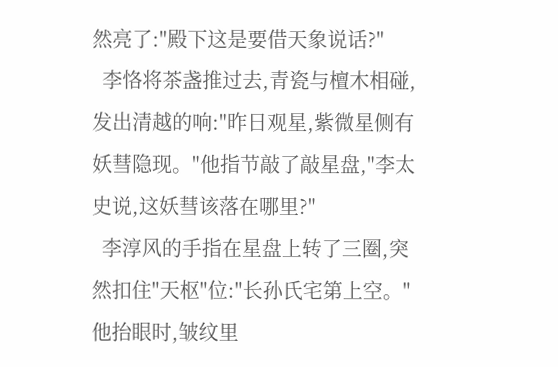然亮了:"殿下这是要借天象说话?"
  李恪将茶盏推过去,青瓷与檀木相碰,发出清越的响:"昨日观星,紫微星侧有妖彗隐现。"他指节敲了敲星盘,"李太史说,这妖彗该落在哪里?"
  李淳风的手指在星盘上转了三圈,突然扣住"天枢"位:"长孙氏宅第上空。"他抬眼时,皱纹里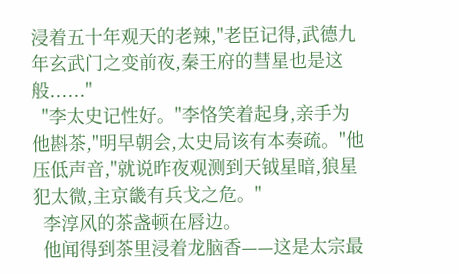浸着五十年观天的老辣,"老臣记得,武德九年玄武门之变前夜,秦王府的彗星也是这般......"
  "李太史记性好。"李恪笑着起身,亲手为他斟茶,"明早朝会,太史局该有本奏疏。"他压低声音,"就说昨夜观测到天钺星暗,狼星犯太微,主京畿有兵戈之危。"
  李淳风的茶盏顿在唇边。
  他闻得到茶里浸着龙脑香——这是太宗最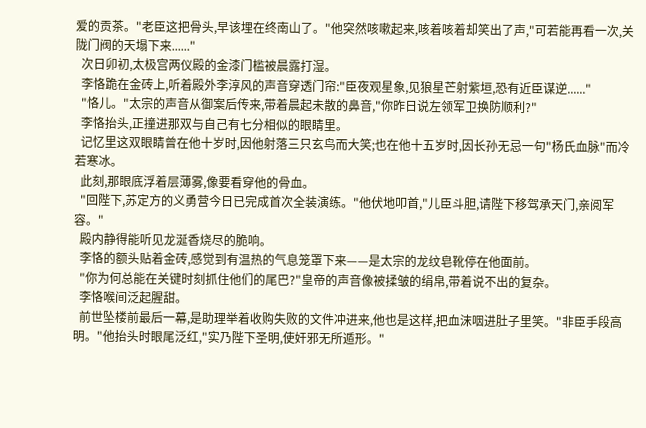爱的贡茶。"老臣这把骨头,早该埋在终南山了。"他突然咳嗽起来,咳着咳着却笑出了声,"可若能再看一次,关陇门阀的天塌下来......"
  次日卯初,太极宫两仪殿的金漆门槛被晨露打湿。
  李恪跪在金砖上,听着殿外李淳风的声音穿透门帘:"臣夜观星象,见狼星芒射紫垣,恐有近臣谋逆......"
  "恪儿。"太宗的声音从御案后传来,带着晨起未散的鼻音,"你昨日说左领军卫换防顺利?"
  李恪抬头,正撞进那双与自己有七分相似的眼睛里。
  记忆里这双眼睛曾在他十岁时,因他射落三只玄鸟而大笑;也在他十五岁时,因长孙无忌一句"杨氏血脉"而冷若寒冰。
  此刻,那眼底浮着层薄雾,像要看穿他的骨血。
  "回陛下,苏定方的义勇营今日已完成首次全装演练。"他伏地叩首,"儿臣斗胆,请陛下移驾承天门,亲阅军容。"
  殿内静得能听见龙涎香烧尽的脆响。
  李恪的额头贴着金砖,感觉到有温热的气息笼罩下来——是太宗的龙纹皂靴停在他面前。
  "你为何总能在关键时刻抓住他们的尾巴?"皇帝的声音像被揉皱的绢帛,带着说不出的复杂。
  李恪喉间泛起腥甜。
  前世坠楼前最后一幕,是助理举着收购失败的文件冲进来,他也是这样,把血沫咽进肚子里笑。"非臣手段高明。"他抬头时眼尾泛红,"实乃陛下圣明,使奸邪无所遁形。"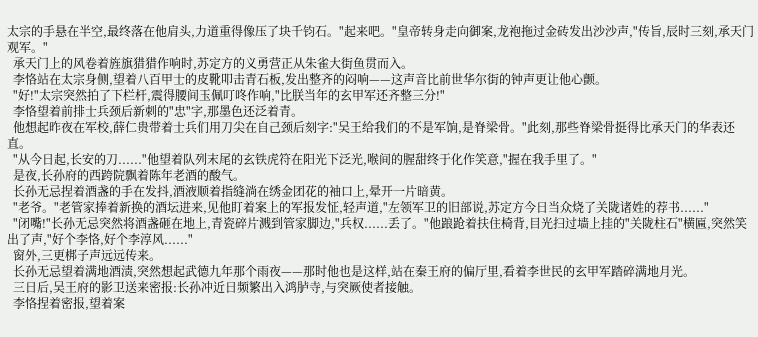太宗的手悬在半空,最终落在他肩头,力道重得像压了块千钧石。"起来吧。"皇帝转身走向御案,龙袍拖过金砖发出沙沙声,"传旨,辰时三刻,承天门观军。"
  承天门上的风卷着旌旗猎猎作响时,苏定方的义勇营正从朱雀大街鱼贯而入。
  李恪站在太宗身侧,望着八百甲士的皮靴叩击青石板,发出整齐的闷响——这声音比前世华尔街的钟声更让他心颤。
  "好!"太宗突然拍了下栏杆,震得腰间玉佩叮咚作响,"比朕当年的玄甲军还齐整三分!"
  李恪望着前排士兵颈后新刺的"忠"字,那墨色还泛着青。
  他想起昨夜在军校,薛仁贵带着士兵们用刀尖在自己颈后刻字:"吴王给我们的不是军饷,是脊梁骨。"此刻,那些脊梁骨挺得比承天门的华表还直。
  "从今日起,长安的刀......"他望着队列末尾的玄铁虎符在阳光下泛光,喉间的腥甜终于化作笑意,"握在我手里了。"
  是夜,长孙府的西跨院飘着陈年老酒的酸气。
  长孙无忌捏着酒盏的手在发抖,酒液顺着指缝淌在绣金团花的袖口上,晕开一片暗黄。
  "老爷。"老管家捧着新换的酒坛进来,见他盯着案上的军报发怔,轻声道,"左领军卫的旧部说,苏定方今日当众烧了关陇诸姓的荐书......"
  "闭嘴!"长孙无忌突然将酒盏砸在地上,青瓷碎片溅到管家脚边,"兵权......丢了。"他踉跄着扶住椅背,目光扫过墙上挂的"关陇柱石"横匾,突然笑出了声,"好个李恪,好个李淳风......"
  窗外,三更梆子声远远传来。
  长孙无忌望着满地酒渍,突然想起武德九年那个雨夜——那时他也是这样,站在秦王府的偏厅里,看着李世民的玄甲军踏碎满地月光。
  三日后,吴王府的影卫送来密报:长孙冲近日频繁出入鸿胪寺,与突厥使者接触。
  李恪捏着密报,望着案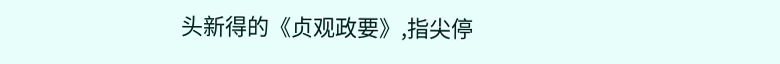头新得的《贞观政要》,指尖停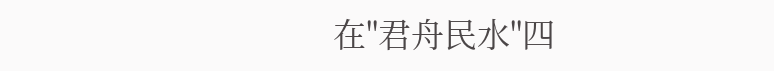在"君舟民水"四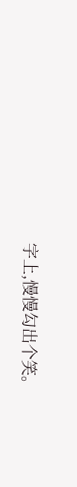字上,慢慢勾出个笑。